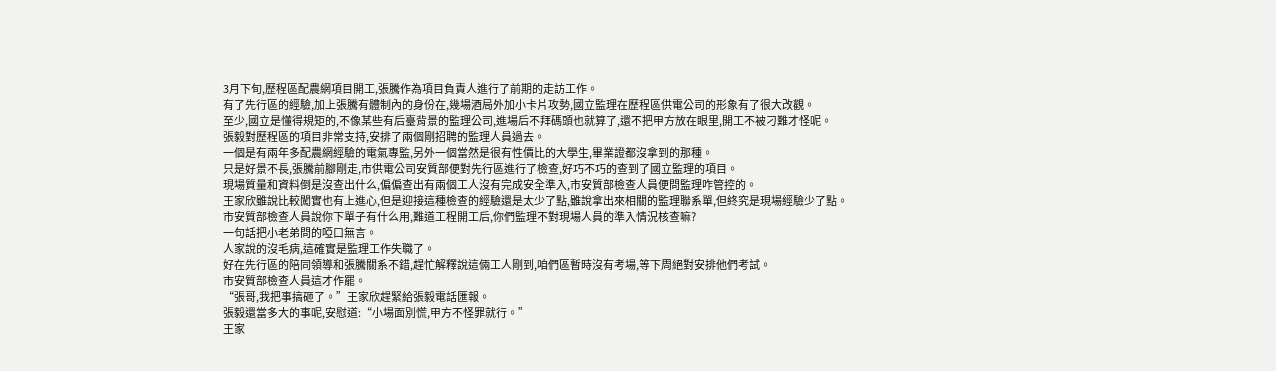3月下旬,歷程區配農網項目開工,張騰作為項目負責人進行了前期的走訪工作。
有了先行區的經驗,加上張騰有體制內的身份在,幾場酒局外加小卡片攻勢,國立監理在歷程區供電公司的形象有了很大改觀。
至少,國立是懂得規矩的,不像某些有后臺背景的監理公司,進場后不拜碼頭也就算了,還不把甲方放在眼里,開工不被刁難才怪呢。
張毅對歷程區的項目非常支持,安排了兩個剛招聘的監理人員過去。
一個是有兩年多配農網經驗的電氣專監,另外一個當然是很有性價比的大學生,畢業證都沒拿到的那種。
只是好景不長,張騰前腳剛走,市供電公司安質部便對先行區進行了檢查,好巧不巧的查到了國立監理的項目。
現場質量和資料倒是沒查出什么,偏偏查出有兩個工人沒有完成安全準入,市安質部檢查人員便問監理咋管控的。
王家欣雖說比較闖實也有上進心,但是迎接這種檢查的經驗還是太少了點,雖說拿出來相關的監理聯系單,但終究是現場經驗少了點。
市安質部檢查人員說你下單子有什么用,難道工程開工后,你們監理不對現場人員的準入情況核查嘛?
一句話把小老弟問的啞口無言。
人家說的沒毛病,這確實是監理工作失職了。
好在先行區的陪同領導和張騰關系不錯,趕忙解釋說這倆工人剛到,咱們區暫時沒有考場,等下周絕對安排他們考試。
市安質部檢查人員這才作罷。
“張哥,我把事搞砸了。”王家欣趕緊給張毅電話匯報。
張毅還當多大的事呢,安慰道:“小場面別慌,甲方不怪罪就行。”
王家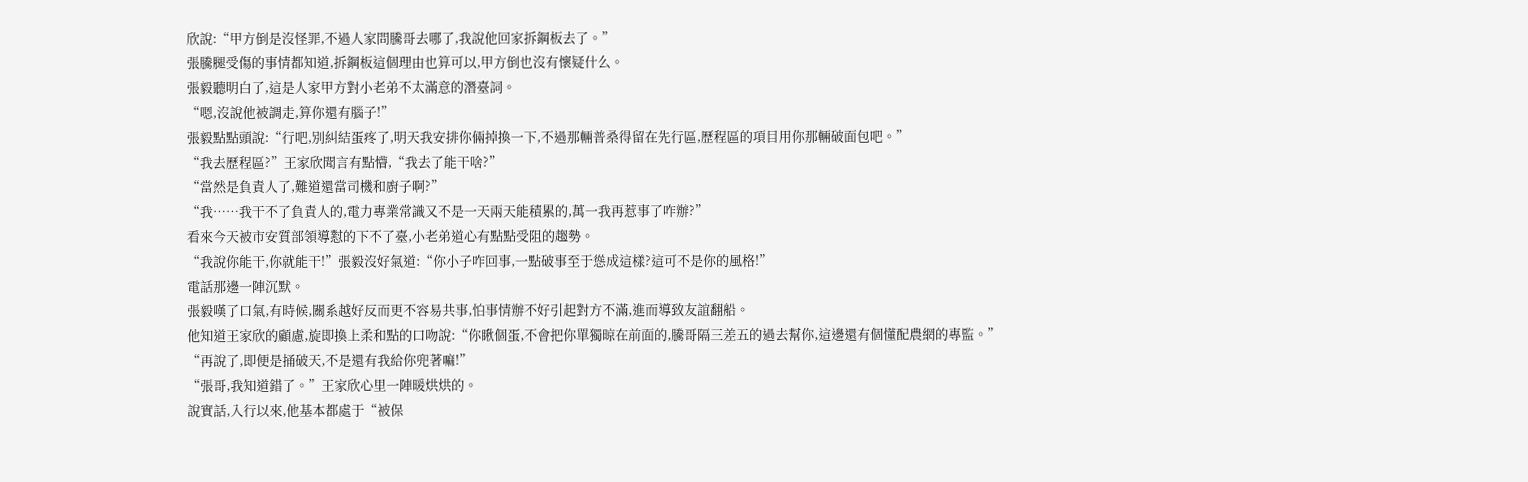欣說:“甲方倒是沒怪罪,不過人家問騰哥去哪了,我說他回家拆鋼板去了。”
張騰腿受傷的事情都知道,拆鋼板這個理由也算可以,甲方倒也沒有懷疑什么。
張毅聽明白了,這是人家甲方對小老弟不太滿意的潛臺詞。
“嗯,沒說他被調走,算你還有腦子!”
張毅點點頭說:“行吧,別糾結蛋疼了,明天我安排你倆掉換一下,不過那輛普桑得留在先行區,歷程區的項目用你那輛破面包吧。”
“我去歷程區?”王家欣聞言有點懵,“我去了能干啥?”
“當然是負責人了,難道還當司機和廚子啊?”
“我……我干不了負責人的,電力專業常識又不是一天兩天能積累的,萬一我再惹事了咋辦?”
看來今天被市安質部領導懟的下不了臺,小老弟道心有點點受阻的趨勢。
“我說你能干,你就能干!”張毅沒好氣道:“你小子咋回事,一點破事至于慫成這樣?這可不是你的風格!”
電話那邊一陣沉默。
張毅嘆了口氣,有時候,關系越好反而更不容易共事,怕事情辦不好引起對方不滿,進而導致友誼翻船。
他知道王家欣的顧慮,旋即換上柔和點的口吻說:“你瞅個蛋,不會把你單獨晾在前面的,騰哥隔三差五的過去幫你,這邊還有個懂配農網的專監。”
“再說了,即便是捅破天,不是還有我給你兜著嘛!”
“張哥,我知道錯了。”王家欣心里一陣暖烘烘的。
說實話,入行以來,他基本都處于“被保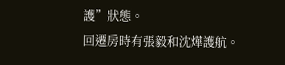護”狀態。
回遷房時有張毅和沈燁護航。